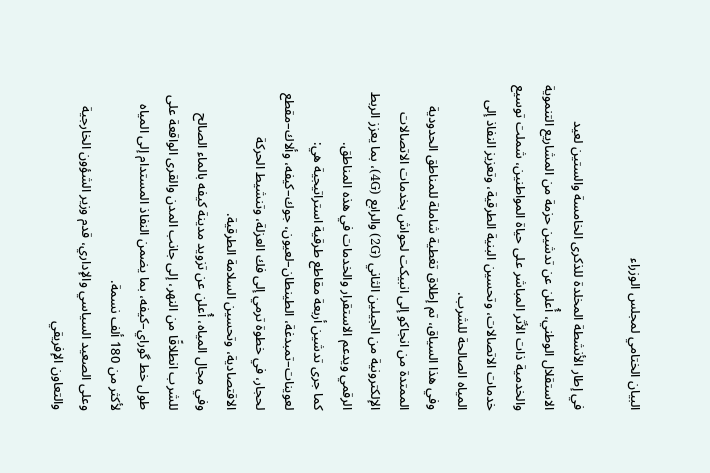البيان الختامي لمجلس الوزراء

في إطار الأنشطة المخلدة للذكرى الخامسة والستين لعيد الاستقلال الوطني، أُعلن عن تدشين حزمة من المشاريع التنموية والخدمية ذات الأثر المباشر على حياة المواطنين، شملت توسيع خدمات الاتصالات، وتحسين البنية الطرقية، وتعزيز النفاذ إلى المياه الصالحة للشرب.
وفي هذا السياق، تم إطلاق تغطية شاملة للمناطق الحدودية الممتدة من انجاكو إلى انبيكت لحواش بخدمات الاتصالات الإلكترونية من الجيلين الثاني (2G) والرابع (4G)، بما يعزز الربط الرقمي ويدعم الاستقرار والخدمات في هذه المناطق.
كما جرى تدشين أربعة مقاطع طرقية استراتيجية هي: لعوينات–تمبدغة، الطينطان–لعيون، جوك–كيفه، وألاك–مقطع لحجار، في خطوة ترمي إلى فك العزلة، وتنشيط الحركة الاقتصادية، وتحسين السلامة الطرقية.
وفي مجال المياه، أُعلن عن تزويد مدينة كيفه بالماء الصالح للشرب انطلاقًا من النهر، إلى جانب المدن والقرى الواقعة على طول خط گوراي–كيفه، بما يضمن النفاذ المستدام إلى المياه لأكثر من 180 ألف نسمة.
وعلى الصعيد السياسي والإداري، قدم وزير الشؤون الخارجية والتعاون الإفريقي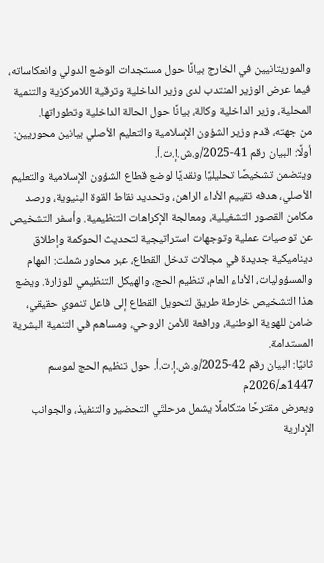والموريتانيين في الخارج بيانًا حول مستجدات الوضع الدولي وانعكاساته، فيما عرض الوزير المنتدب لدى وزير الداخلية وترقية اللامركزية والتنمية المحلية، وزير الداخلية وكالة، بيانًا حول الحالة الداخلية وتطوراتها.
من جهته، قدم وزير الشؤون الإسلامية والتعليم الأصلي بيانين محوريين:
أولًا: البيان رقم 41-2025/و.ش.إ.ت.أ.
ويتضمن تشخيصًا تحليليًا ونقديًا لوضع قطاع الشؤون الإسلامية والتعليم الأصلي، هدفه تقييم الأداء الراهن، وتحديد نقاط القوة البنيوية، ورصد مكامن القصور التشغيلية، ومعالجة الإكراهات التنظيمية. وأسفر التشخيص عن توصيات عملية وتوجهات استراتيجية لتحديث الحوكمة وإطلاق ديناميكية جديدة في مجالات تدخل القطاع، عبر محاور شملت: المهام والمسؤوليات، الأداء العام، تنظيم الحج، والهيكل التنظيمي للوزارة. ويضع هذا التشخيص خارطة طريق لتحويل القطاع إلى فاعل تنموي حقيقي، ضامن للهوية الوطنية، ورافعة للأمن الروحي، ومساهم في التنمية البشرية المستدامة.
ثانيًا: البيان رقم 42-2025/و.ش.إ.ت.أ. حول تنظيم الحج لموسم 1447هـ/2026م
ويعرض مقترحًا متكاملًا يشمل مرحلتَي التحضير والتنفيذ، والجوانب الإدارية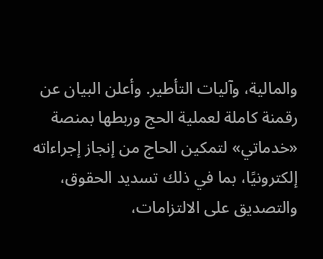والمالية، وآليات التأطير. وأعلن البيان عن رقمنة كاملة لعملية الحج وربطها بمنصة «خدماتي» لتمكين الحاج من إنجاز إجراءاته إلكترونيًا، بما في ذلك تسديد الحقوق، والتصديق على الالتزامات،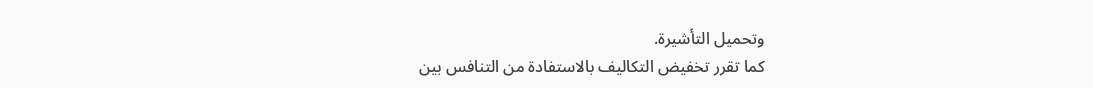وتحميل التأشيرة.
كما تقرر تخفيض التكاليف بالاستفادة من التنافس بين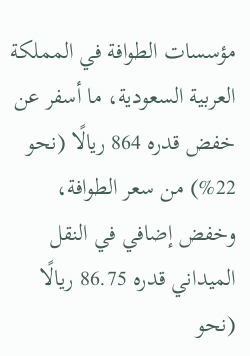مؤسسات الطوافة في المملكة العربية السعودية، ما أسفر عن خفض قدره 864 ريالًا (نحو 22%) من سعر الطوافة، وخفض إضافي في النقل الميداني قدره 86.75 ريالًا (نحو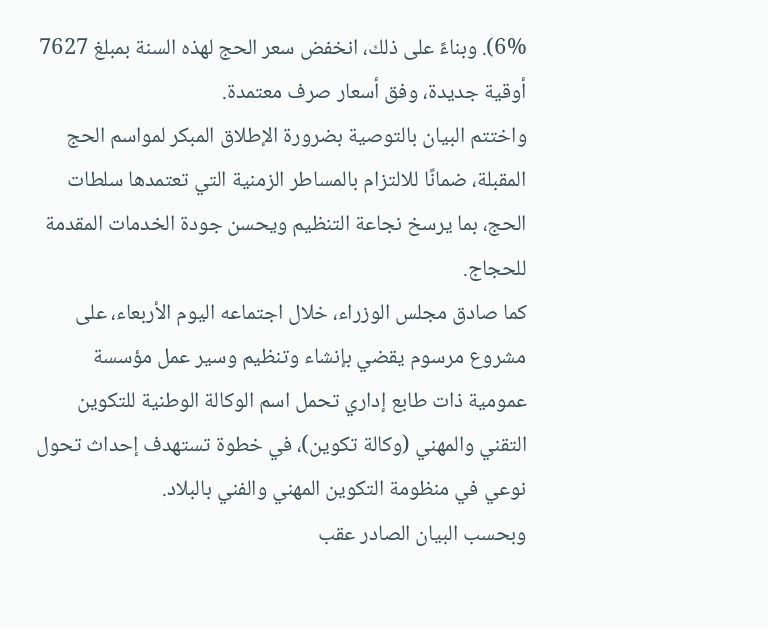6%). وبناءً على ذلك، انخفض سعر الحج لهذه السنة بمبلغ 7627 أوقية جديدة، وفق أسعار صرف معتمدة.
واختتم البيان بالتوصية بضرورة الإطلاق المبكر لمواسم الحج المقبلة، ضمانًا للالتزام بالمساطر الزمنية التي تعتمدها سلطات الحج، بما يرسخ نجاعة التنظيم ويحسن جودة الخدمات المقدمة للحجاج.
كما صادق مجلس الوزراء، خلال اجتماعه اليوم الأربعاء، على مشروع مرسوم يقضي بإنشاء وتنظيم وسير عمل مؤسسة عمومية ذات طابع إداري تحمل اسم الوكالة الوطنية للتكوين التقني والمهني (وكالة تكوين)، في خطوة تستهدف إحداث تحول نوعي في منظومة التكوين المهني والفني بالبلاد.
وبحسب البيان الصادر عقب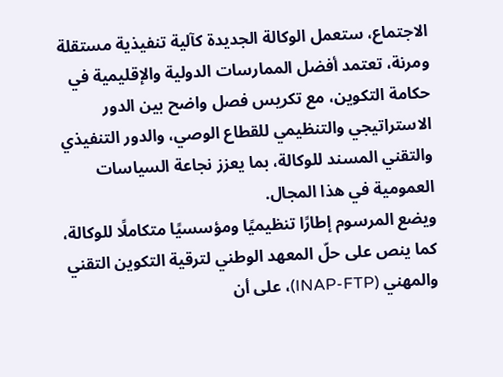الاجتماع، ستعمل الوكالة الجديدة كآلية تنفيذية مستقلة ومرنة، تعتمد أفضل الممارسات الدولية والإقليمية في حكامة التكوين، مع تكريس فصل واضح بين الدور الاستراتيجي والتنظيمي للقطاع الوصي، والدور التنفيذي والتقني المسند للوكالة، بما يعزز نجاعة السياسات العمومية في هذا المجال.
ويضع المرسوم إطارًا تنظيميًا ومؤسسيًا متكاملًا للوكالة، كما ينص على حلّ المعهد الوطني لترقية التكوين التقني والمهني (INAP-FTP)، على أن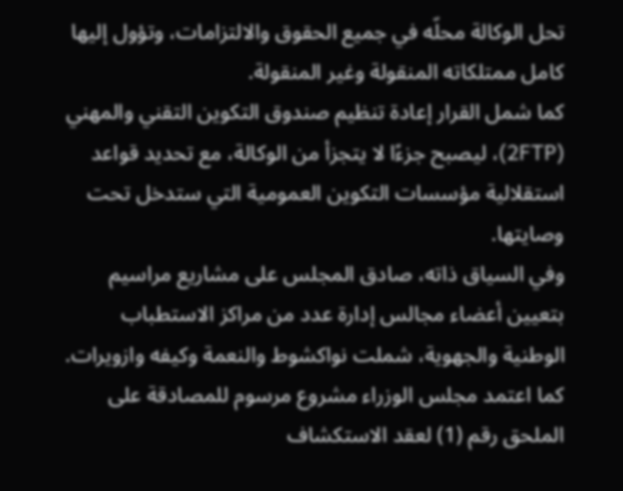تحل الوكالة محلّه في جميع الحقوق والالتزامات، وتؤول إليها كامل ممتلكاته المنقولة وغير المنقولة.
كما شمل القرار إعادة تنظيم صندوق التكوين التقني والمهني (2FTP)، ليصبح جزءًا لا يتجزأ من الوكالة، مع تحديد قواعد استقلالية مؤسسات التكوين العمومية التي ستدخل تحت وصايتها.
وفي السياق ذاته، صادق المجلس على مشاريع مراسيم بتعيين أعضاء مجالس إدارة عدد من مراكز الاستطباب الوطنية والجهوية، شملت نواكشوط والنعمة وكيفه وازويرات.
كما اعتمد مجلس الوزراء مشروع مرسوم للمصادقة على الملحق رقم (1) لعقد الاستكشاف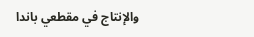والإنتاج في مقطعي باندا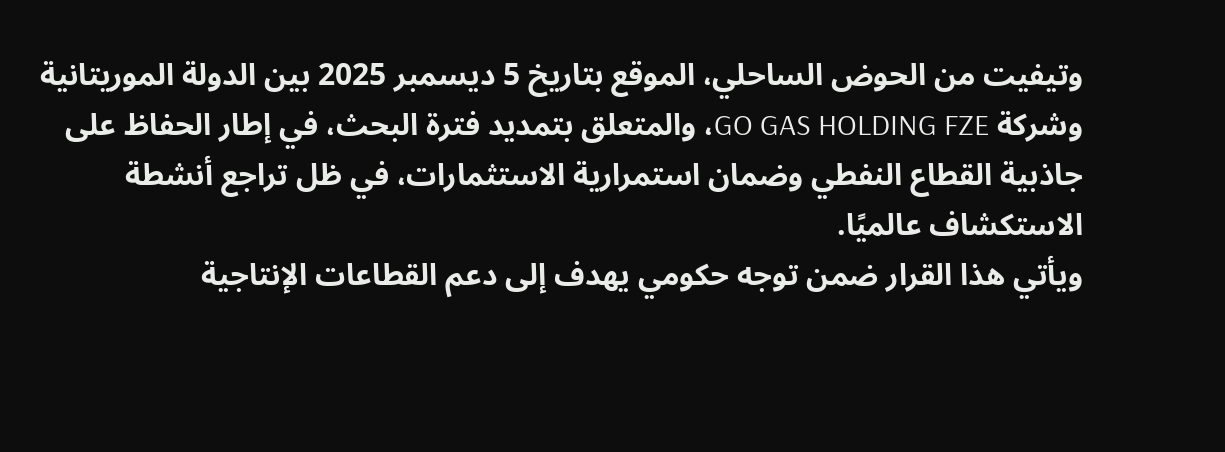وتيفيت من الحوض الساحلي، الموقع بتاريخ 5 ديسمبر 2025 بين الدولة الموريتانية وشركة GO GAS HOLDING FZE، والمتعلق بتمديد فترة البحث، في إطار الحفاظ على جاذبية القطاع النفطي وضمان استمرارية الاستثمارات، في ظل تراجع أنشطة الاستكشاف عالميًا.
ويأتي هذا القرار ضمن توجه حكومي يهدف إلى دعم القطاعات الإنتاجية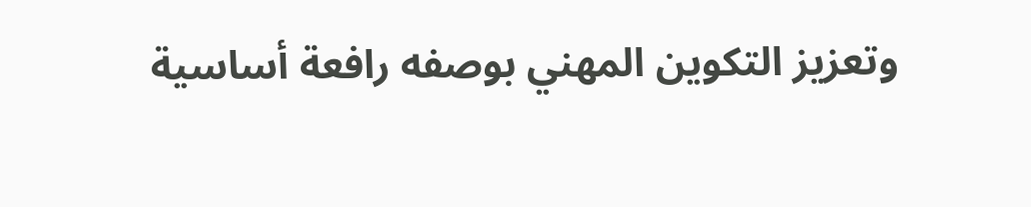وتعزيز التكوين المهني بوصفه رافعة أساسية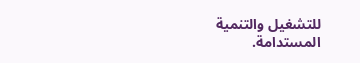للتشغيل والتنمية المستدامة.